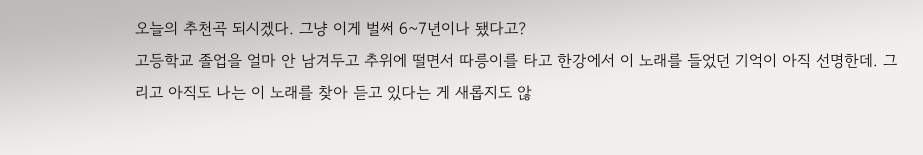오늘의 추천곡 되시겠다. 그냥 이게 벌써 6~7년이나 됐다고?
고등학교 졸업을 얼마 안 남겨두고 추위에 떨면서 따릉이를 타고 한강에서 이 노래를 들었던 기억이 아직 선명한데. 그리고 아직도 나는 이 노래를 찾아 듣고 있다는 게 새롭지도 않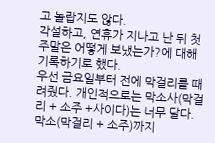고 놀랍지도 않다.
각설하고, 연휴가 지나고 난 뒤 첫 주말은 어떻게 보냈는가?에 대해 기록하기로 했다.
우선 금요일부터 전에 막걸리를 때려줬다. 개인적으로는 막소사(막걸리 + 소주 +사이다)는 너무 달다.
막소(막걸리 + 소주)까지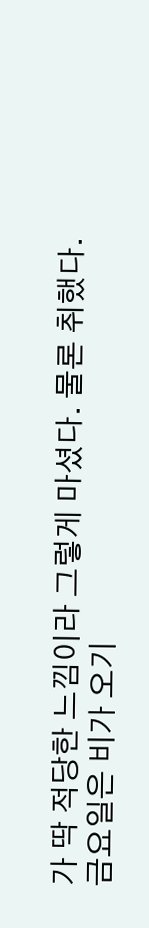가 딱 적당한 느낌이라 그렇게 마셨다. 물론 취했다.
금요일은 비가 오기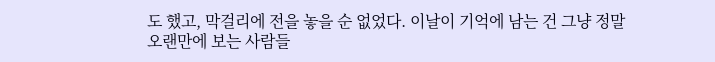도 했고, 막걸리에 전을 놓을 순 없었다. 이날이 기억에 남는 건 그냥 정말 오랜만에 보는 사람들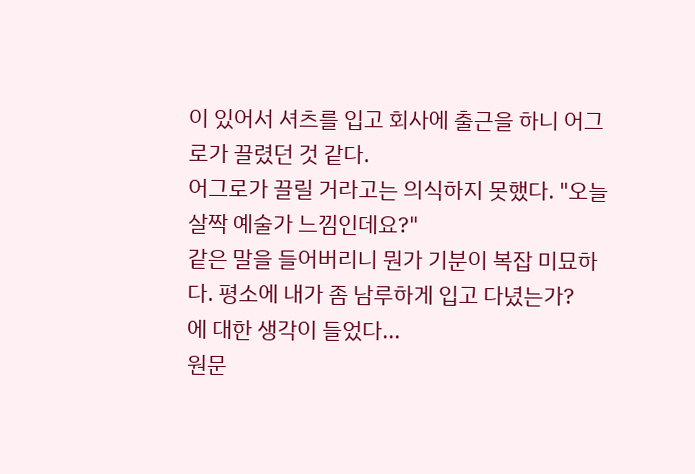이 있어서 셔츠를 입고 회사에 출근을 하니 어그로가 끌렸던 것 같다.
어그로가 끌릴 거라고는 의식하지 못했다. "오늘 살짝 예술가 느낌인데요?"
같은 말을 들어버리니 뭔가 기분이 복잡 미묘하다. 평소에 내가 좀 남루하게 입고 다녔는가?
에 대한 생각이 들었다...
원문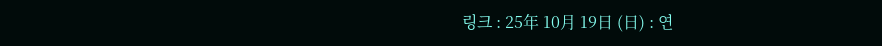링크 : 25年 10月 19日 (日) : 연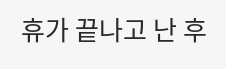휴가 끝나고 난 후